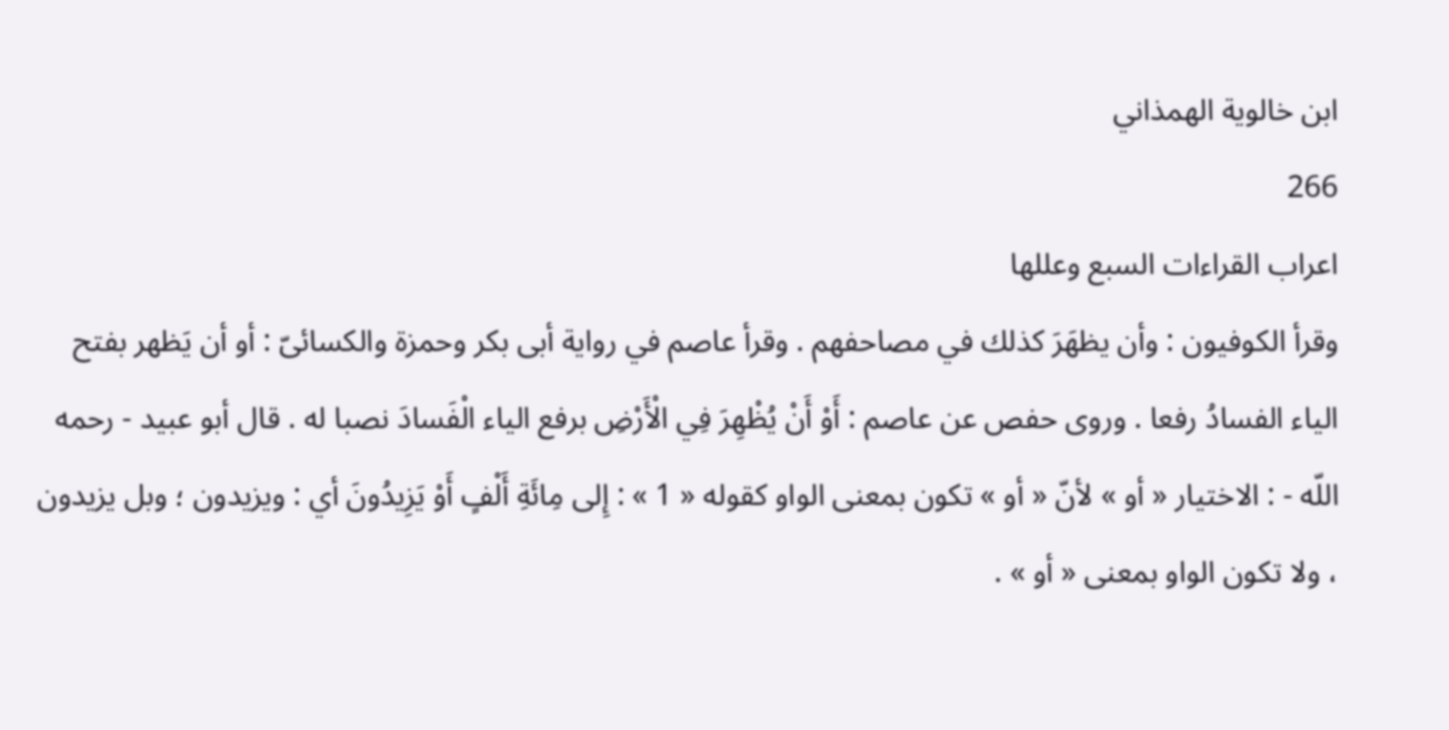ابن خالوية الهمذاني
266
اعراب القراءات السبع وعللها
وقرأ الكوفيون : وأن يظهَرَ كذلك في مصاحفهم . وقرأ عاصم في رواية أبى بكر وحمزة والكسائىّ : أو أن يَظهر بفتح الياء الفسادُ رفعا . وروى حفص عن عاصم : أَوْ أَنْ يُظْهِرَ فِي الْأَرْضِ برفع الياء الْفَسادَ نصبا له . قال أبو عبيد - رحمه اللّه - : الاختيار « أو » لأنّ « أو » تكون بمعنى الواو كقوله « 1 » : إِلى مِائَةِ أَلْفٍ أَوْ يَزِيدُونَ أي : ويزيدون ؛ وبل يزيدون ، ولا تكون الواو بمعنى « أو » .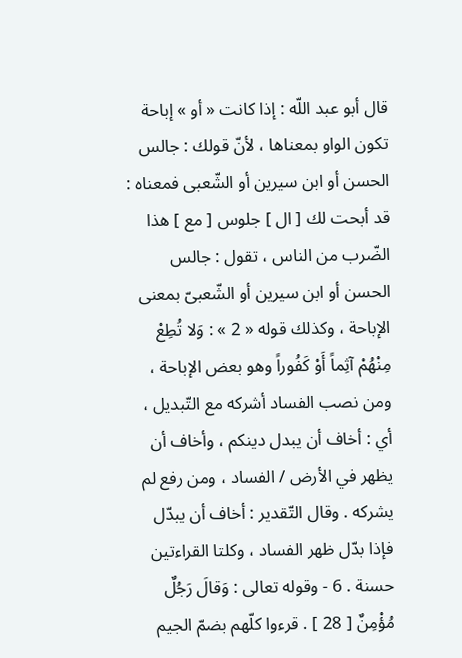قال أبو عبد اللّه : إذا كانت « أو » إباحة تكون الواو بمعناها ، لأنّ قولك : جالس الحسن أو ابن سيرين أو الشّعبى فمعناه : قد أبحت لك [ ال ] جلوس [ مع ] هذا الضّرب من الناس ، تقول : جالس الحسن أو ابن سيرين أو الشّعبىّ بمعنى الإباحة ، وكذلك قوله « 2 » : وَلا تُطِعْ مِنْهُمْ آثِماً أَوْ كَفُوراً وهو بعض الإباحة ، ومن نصب الفساد أشركه مع التّبديل ، أي : أخاف أن يبدل دينكم ، وأخاف أن يظهر في الأرض / الفساد ، ومن رفع لم يشركه . وقال التّقدير : أخاف أن يبدّل فإذا بدّل ظهر الفساد ، وكلتا القراءتين حسنة . 6 - وقوله تعالى : وَقالَ رَجُلٌ مُؤْمِنٌ [ 28 ] . قرءوا كلّهم بضمّ الجيم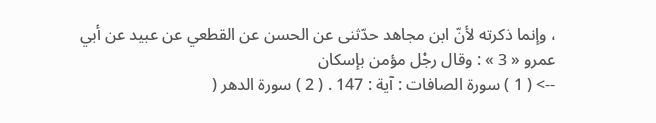، وإنما ذكرته لأنّ ابن مجاهد حدّثنى عن الحسن عن القطعي عن عبيد عن أبي عمرو « 3 » : وقال رجْل مؤمن بإسكان
--> ( 1 ) سورة الصافات : آية : 147 . ( 2 ) سورة الدهر (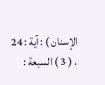الإسنان ) : آية : 24 . ( 3 ) السبعة :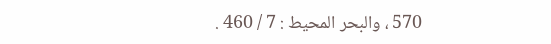570 ، والبحر المحيط : 7 / 460 .